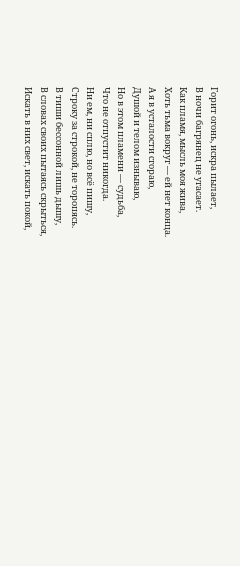Горит огонь, искра пылает,
В ночи багрянец не угасает.
Как пламя, мысль моя жива,
Хоть тьма вокруг — ей нет конца.
А я в усталости сгораю,
Душой и телом изнываю,
Но в этом пламени — судьба,
Что не отпустит никогда.
Ни ем, ни сплю, но всё пишу,
Строку за строкой, не торопясь.
В тиши бессонной лишь дышу,
В словах своих пытаясь скрыться,
Искать в них свет, искать покой,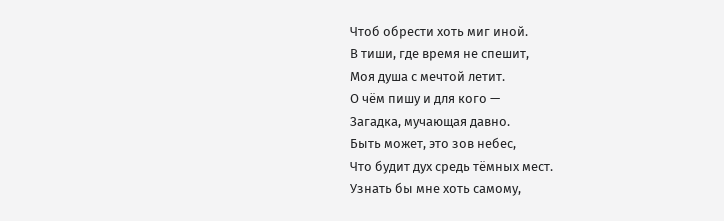Чтоб обрести хоть миг иной.
В тиши, где время не спешит,
Моя душа с мечтой летит.
О чём пишу и для кого —
Загадка, мучающая давно.
Быть может, это зов небес,
Что будит дух средь тёмных мест.
Узнать бы мне хоть самому,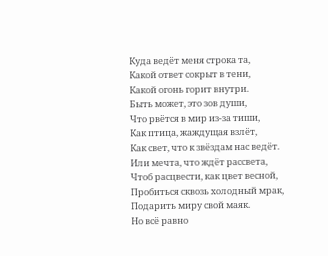Куда ведёт меня строка та,
Какой ответ сокрыт в тени,
Какой огонь горит внутри.
Быть может, это зов души,
Что рвётся в мир из‑за тиши,
Как птица, жаждущая взлёт,
Как свет, что к звёздам нас ведёт.
Или мечта, что ждёт рассвета,
Чтоб расцвести, как цвет весной,
Пробиться сквозь холодный мрак,
Подарить миру свой маяк.
Но всё равно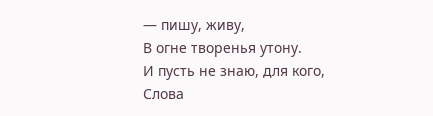— пишу, живу,
В огне творенья утону.
И пусть не знаю, для кого,
Слова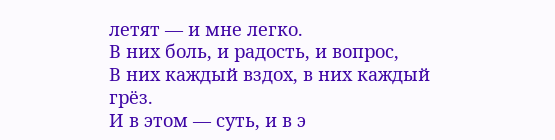летят — и мне легко.
В них боль, и радость, и вопрос,
В них каждый вздох, в них каждый грёз.
И в этом — суть, и в э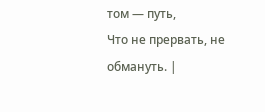том — путь,
Что не прервать, не обмануть. |